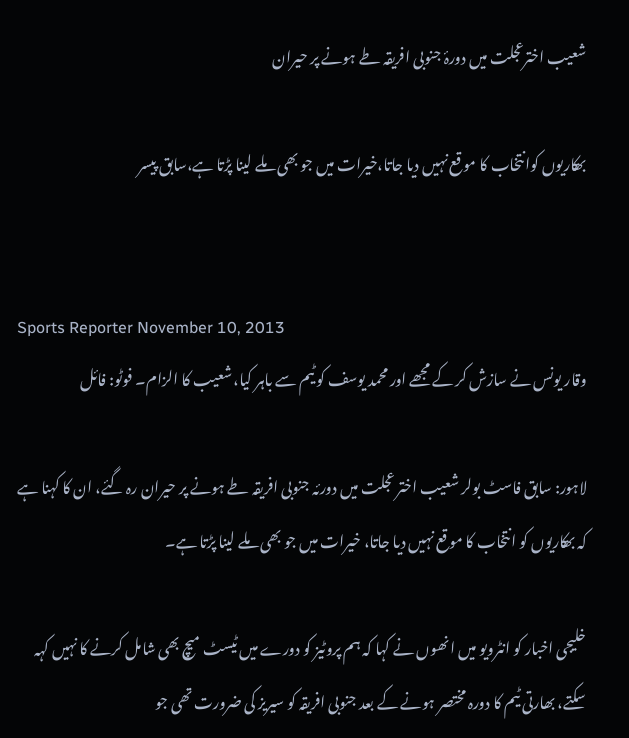شعیب اخترعجلت میں دورۂ جنوبی افریقہ طے ہونے پر حیران

بھکاریوں کوانتخاب کا موقع نہیں دیا جاتا،خیرات میں جو بھی ملے لینا پڑتا ہے،سابق پیسر


Sports Reporter November 10, 2013
وقار یونس نے سازش کر کے مجھے اور محمد یوسف کو ٹیم سے باہر کیا، شعیب کا الزام۔ فوٹو: فائل

لاہور: سابق فاسٹ بولر شعیب اختر عجلت میں دورئہ جنوبی افریقہ طے ہونے پر حیران رہ گئے، ان کا کہنا ہے کہ بھکاریوں کو انتخاب کا موقع نہیں دیا جاتا، خیرات میں جو بھی ملے لینا پڑتا ہے۔

خلیجی اخبار کو انٹرویو میں انھوں نے کہا کہ ہم پروٹیز کو دورے میں ٹیسٹ میچ بھی شامل کرنے کا نہیں کہہ سکتے، بھارتی ٹیم کا دورہ مختصر ہونے کے بعد جنوبی افریقہ کو سیریز کی ضرورت تھی جو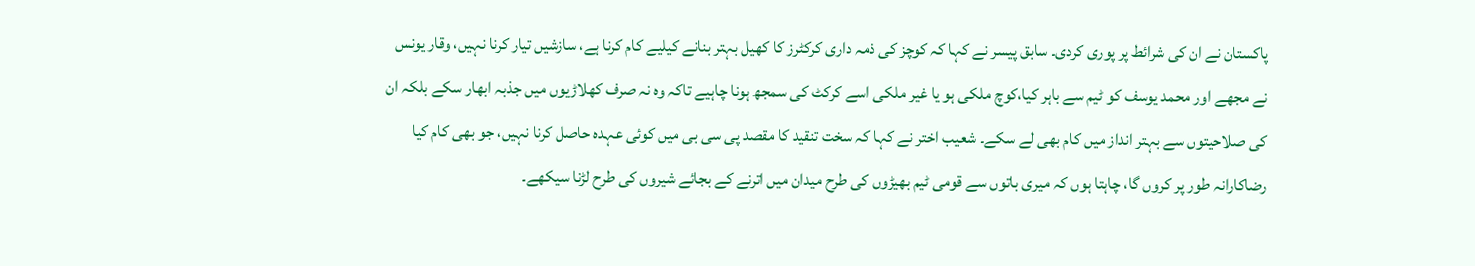پاکستان نے ان کی شرائط پر پوری کردی۔ سابق پیسر نے کہا کہ کوچز کی ذمہ داری کرکٹرز کا کھیل بہتر بنانے کیلیے کام کرنا ہے، سازشیں تیار کرنا نہیں، وقار یونس نے مجھے اور محمد یوسف کو ٹیم سے باہر کیا،کوچ ملکی ہو یا غیر ملکی اسے کرکٹ کی سمجھ ہونا چاہیے تاکہ وہ نہ صرف کھلاڑیوں میں جذبہ ابھار سکے بلکہ ان کی صلاحیتوں سے بہتر انداز میں کام بھی لے سکے۔ شعیب اختر نے کہا کہ سخت تنقید کا مقصد پی سی بی میں کوئی عہدہ حاصل کرنا نہیں، جو بھی کام کیا رضاکارانہ طور پر کروں گا، چاہتا ہوں کہ میری باتوں سے قومی ٹیم بھیڑوں کی طرح میدان میں اترنے کے بجائے شیروں کی طرح لڑنا سیکھے۔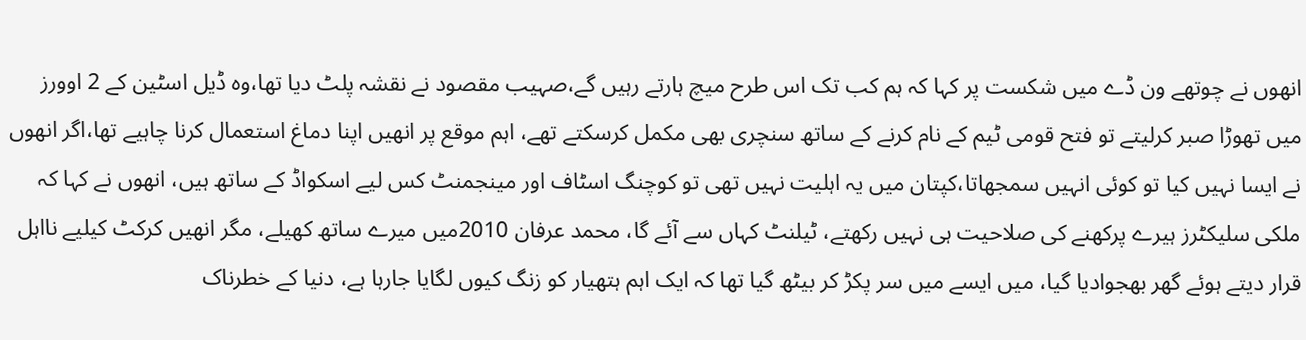انھوں نے چوتھے ون ڈے میں شکست پر کہا کہ ہم کب تک اس طرح میچ ہارتے رہیں گے،صہیب مقصود نے نقشہ پلٹ دیا تھا،وہ ڈیل اسٹین کے 2 اوورز میں تھوڑا صبر کرلیتے تو فتح قومی ٹیم کے نام کرنے کے ساتھ سنچری بھی مکمل کرسکتے تھے، اہم موقع پر انھیں اپنا دماغ استعمال کرنا چاہیے تھا،اگر انھوں نے ایسا نہیں کیا تو کوئی انہیں سمجھاتا،کپتان میں یہ اہلیت نہیں تھی تو کوچنگ اسٹاف اور مینجمنٹ کس لیے اسکواڈ کے ساتھ ہیں، انھوں نے کہا کہ ملکی سلیکٹرز ہیرے پرکھنے کی صلاحیت ہی نہیں رکھتے، ٹیلنٹ کہاں سے آئے گا، محمد عرفان 2010میں میرے ساتھ کھیلے، مگر انھیں کرکٹ کیلیے نااہل قرار دیتے ہوئے گھر بھجوادیا گیا، میں ایسے میں سر پکڑ کر بیٹھ گیا تھا کہ ایک اہم ہتھیار کو زنگ کیوں لگایا جارہا ہے، دنیا کے خطرناک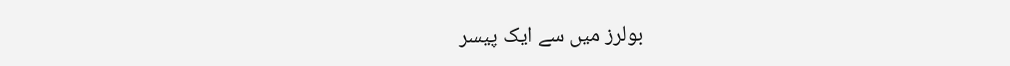بولرز میں سے ایک پیسر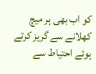کو اب بھی ہر میچ کھلانے سے گریز کرتے ہوئے احتیاط سے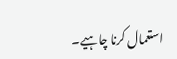استعمال کرنا چاہیے۔